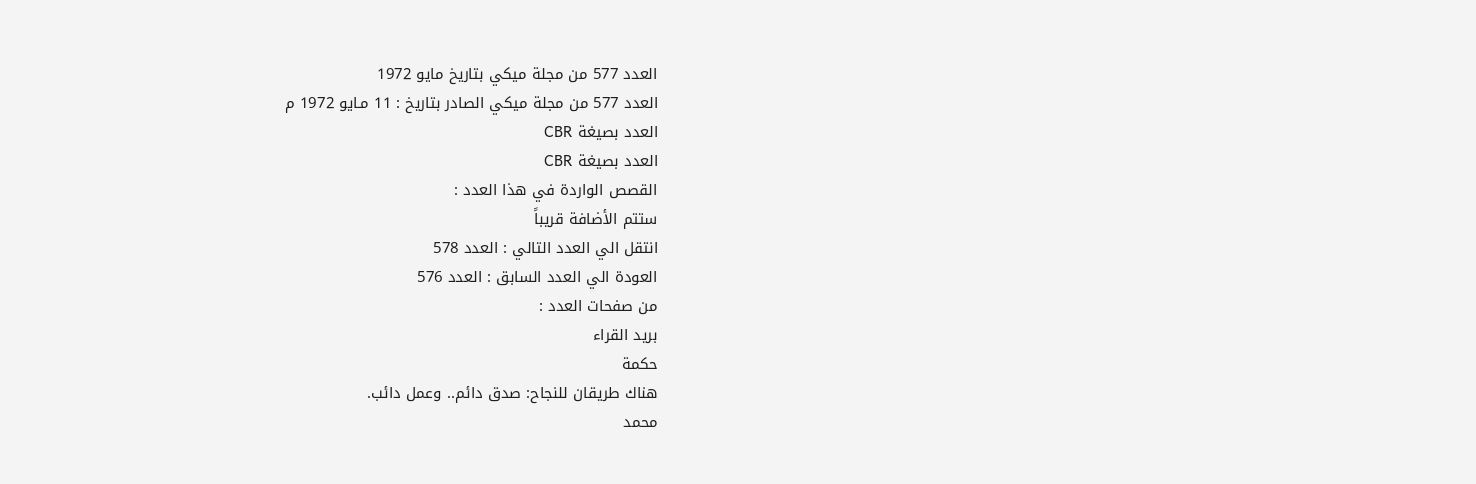العدد 577 من مجلة ميكي بتاريخ مايو 1972
العدد 577 من مجلة ميكي الصادر بتاريخ : 11 مـايو 1972 م
العدد بصيغة CBR
العدد بصيغة CBR
القصص الواردة في هذا العدد :
ستتم الأضافة قريباً
انتقل الي العدد التالي : العدد 578
العودة الي العدد السابق : العدد 576
من صفحات العدد :
بريد القراء
حكمة
هناك طريقان للنجاح: صدق دائم.. وعمل دائب.
محمد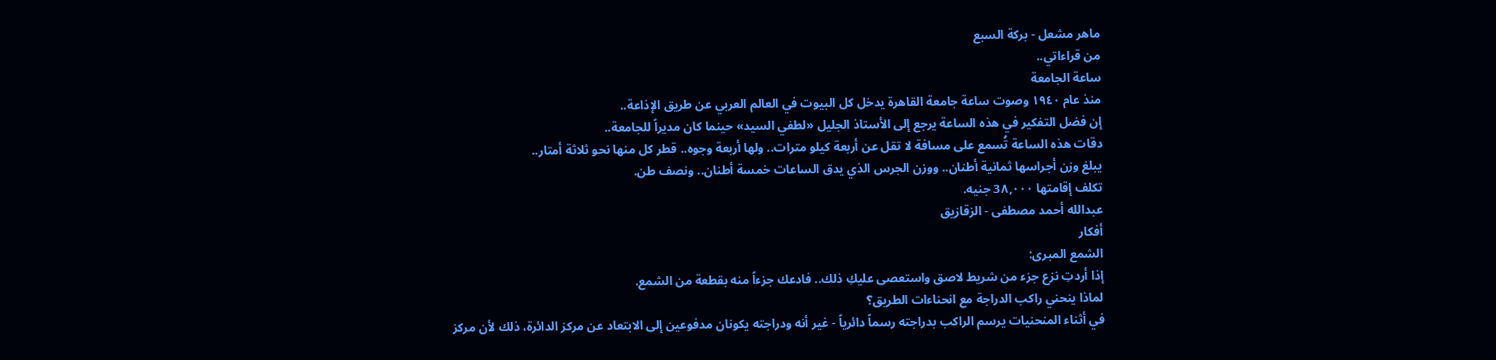ماهر مشعل - بركة السبع
من قراءاتي..
ساعة الجامعة
منذ عام ١٩٤٠ وصوت ساعة جامعة القاهرة يدخل كل البيوت في العالم العربي عن طريق الإذاعة..
إن فضل التفكير في هذه الساعة يرجع إلى الأستاذ الجليل «لطفي السيد» حينما كان مديراً للجامعة..
دقات هذه الساعة تُسمع على مسافة لا تقل عن أربعة كيلو مترات.. ولها أربعة وجوه.. قطر كل منها نحو ثلاثة أمتار..
يبلغ وزن أجراسها ثمانية أطنان.. ووزن الجرس الذي يدق الساعات خمسة أطنان.. ونصف طن.
تكلف إقامتها 3٨,٠٠٠ جنيه.
عبدالله أحمد مصطفى - الزقازيق
أفكار
الشمع المبرى:
إذا أردتِ نزع جزء من شريط لاصق واستعصى عليكِ ذلك.. فادعك جزءاً منه بقطعة من الشمع.
لماذا ينحني راكب الدراجة مع انحناءات الطريق؟
في أثناء المنحنيات يرسم الراكب بدراجته رسماً دائرياً - غير أنه ودراجته يكونان مدفوعين إلى الابتعاد عن مركز الدائرة، ذلك لأن مركز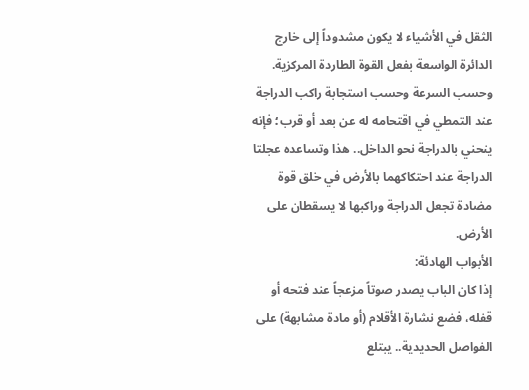الثقل في الأشياء لا يكون مشدوداً إلى خارج الدائرة الواسعة بفعل القوة الطاردة المركزية. وحسب السرعة وحسب استجابة راكب الدراجة عند التمطي في اقتحامه له عن بعد أو قرب؛ فإنه ينحني بالدراجة نحو الداخل.. هذا وتساعده عجلتا الدراجة عند احتكاكهما بالأرض في خلق قوة مضادة تجعل الدراجة وراكبها لا يسقطان على الأرض.
الأبواب الهادئة:
إذا كان الباب يصدر صوتاً مزعجاً عند فتحه أو قفله، فضع نشارة الأقلام (أو مادة مشابهة) على الفواصل الحديدية.. يبتلع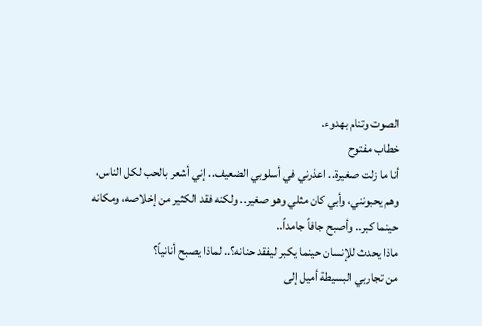الصوت وتنام بهدوء.
خطاب مفتوح
أنا ما زلت صغيرة.. اعذرني في أسلوبي الضعيف.. إني أشعر بالحب لكل الناس، وهم يحبونني، وأبي كان مثلي وهو صغير.. ولكنه فقد الكثير من إخلاصه، ومكانه حينما كبر.. وأصبح جافاً جامداً..
ماذا يحدث للإنسان حينما يكبر ليفقد حنانه؟.. لماذا يصبح أنانياً؟
من تجاربي البسيطة أميل إلى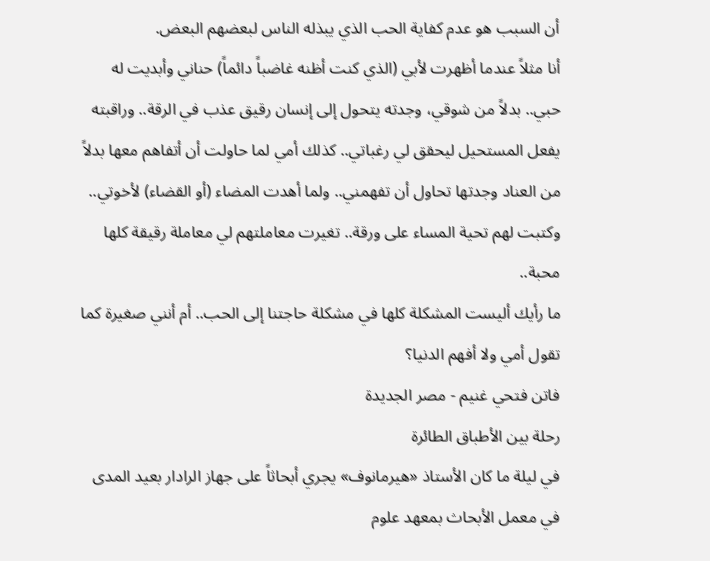أن السبب هو عدم كفاية الحب الذي يبذله الناس لبعضهم البعض.
أنا مثلاً عندما أظهرت لأبي (الذي كنت أظنه غاضباً دائماً) حناني وأبديت له حبي.. بدلاً من شوقي، وجدته يتحول إلى إنسان رقيق عذب في الرقة.. وراقبته يفعل المستحيل ليحقق لي رغباتي.. كذلك أمي لما حاولت أن أتفاهم معها بدلاً من العناد وجدتها تحاول أن تفهمني.. ولما أهدت المضاء (أو القضاء) لأخوتي.. وكتبت لهم تحية المساء على ورقة.. تغيرت معاملتهم لي معاملة رقيقة كلها محبة..
ما رأيك أليست المشكلة كلها في مشكلة حاجتنا إلى الحب.. أم أنني صغيرة كما تقول أمي ولا أفهم الدنيا؟
فاتن فتحي غنيم - مصر الجديدة
رحلة بين الأطباق الطائرة
في ليلة ما كان الأستاذ «هيرمانوف» يجري أبحاثاً على جهاز الرادار بعيد المدى في معمل الأبحاث بمعهد علوم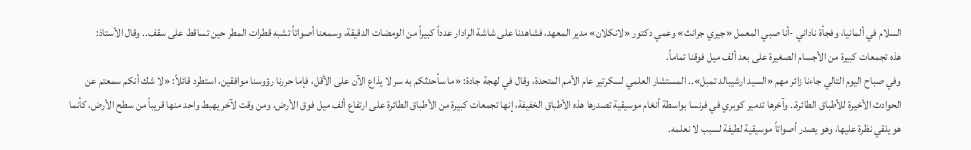السلام في ألمانيا، وفجأة ناداني -أنا صبي المعمل «جيري جرانث» وعمي دكتور «لانكلان» مدير المعهد، فشاهدنا على شاشة الرادار عدداً كبيراً من الومضات الدقيقة، وسمعنا أصواتاً تشبه قطرات المطر حين تساقط على سقف.. وقال الأستاذ:
هذه تجمعات كبيرة من الأجسام الصغيرة على بعد ألف ميل فوقنا تماماً.
وفي صباح اليوم التالي جاءنا زائر مهم «السيد ارشيبالد تمبل».. المستشار العلمي لسكرتير عام الأمم المتحدة، وقال في لهجة جادة: «ما سأحدثكم به سر لا يذاع الآن على الأقل، فإما حررنا رؤوسنا موافقين، استطرد قائلاً: «لا شك أنكم سمعتم عن الحوادث الأخيرة للأطباق الطائرة.. وآخرها تدمير كوبري في فرنسا بواسطة أنغام موسيقية تصدرها هذه الأطباق الخفيفة، إنها تجمعات كبيرة من الأطباق الطائرة على ارتفاع ألف ميل فوق الأرض، ومن وقت لآخر يهبط واحد منها قريباً من سطح الأرض، كأنما هو يلقي نظرة عليها، وهو يصدر أصواتاً موسيقية لطيفة لسبب لا نعلمه.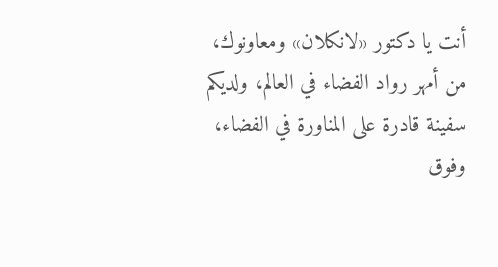أنت يا دكتور «لانكلان» ومعاونوك، من أمهر رواد الفضاء في العالم، ولديكم سفينة قادرة على المناورة في الفضاء، وفوق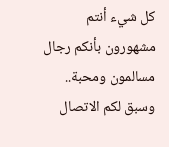كل شيء أنتم مشهورون بأنكم رجال مسالمون ومحبة.. وسبق لكم الاتصال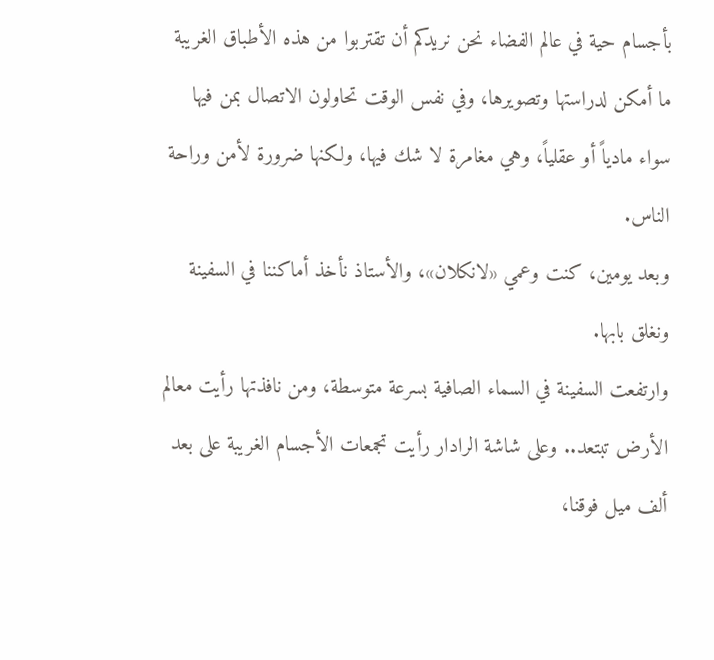بأجسام حية في عالم الفضاء نحن نريدكم أن تقتربوا من هذه الأطباق الغريبة ما أمكن لدراستها وتصويرها، وفي نفس الوقت تحاولون الاتصال بمن فيها سواء مادياً أو عقلياً، وهي مغامرة لا شك فيها، ولكنها ضرورة لأمن وراحة الناس.
وبعد يومين، كنت وعمي «لانكلان»، والأستاذ نأخذ أماكننا في السفينة ونغلق بابها.
وارتفعت السفينة في السماء الصافية بسرعة متوسطة، ومن نافذتها رأيت معالم الأرض تبتعد.. وعلى شاشة الرادار رأيت تجمعات الأجسام الغريبة على بعد ألف ميل فوقنا،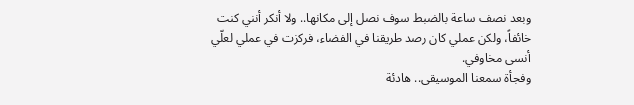وبعد نصف ساعة بالضبط سوف نصل إلى مكانها.. ولا أنكر أنني كنت خائفاً، ولكن عملي كان رصد طريقنا في الفضاء، فركزت في عملي لعلّي أنسى مخاوفي.
وفجأة سمعنا الموسيقى.. هادئة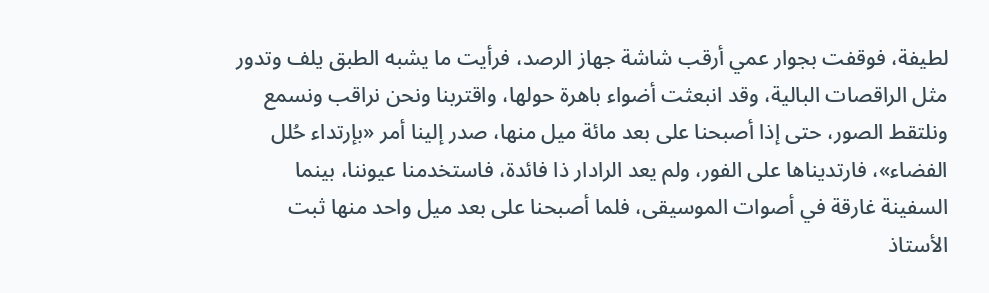لطيفة، فوقفت بجوار عمي أرقب شاشة جهاز الرصد، فرأيت ما يشبه الطبق يلف وتدور مثل الراقصات البالية، وقد انبعثت أضواء باهرة حولها، واقتربنا ونحن نراقب ونسمع ونلتقط الصور، حتى إذا أصبحنا على بعد مائة ميل منها، صدر إلينا أمر «بإرتداء حُلل الفضاء»، فارتديناها على الفور، ولم يعد الرادار ذا فائدة، فاستخدمنا عيوننا، بينما السفينة غارقة في أصوات الموسيقى، فلما أصبحنا على بعد ميل واحد منها ثبت الأستاذ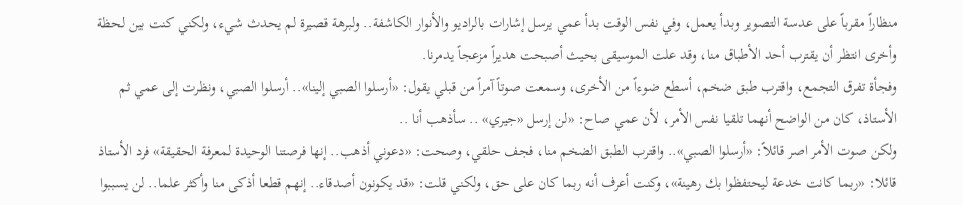منظاراً مقرباً على عدسة التصوير وبدأ يعمل، وفي نفس الوقت بدأ عمي يرسل إشارات بالراديو والأنوار الكاشفة.. ولبرهة قصيرة لم يحدث شيء، ولكني كنت بين لحظة وأخرى انتظر أن يقترب أحد الأطباق منا، وقد علت الموسيقى بحيث أصبحت هديراً مزعجاً يدمرنا.
وفجأة تفرق التجمع، واقترب طبق ضخم، أسطع ضوءاً من الأخرى، وسمعت صوتاً آمراً من قبلي يقول: «أرسلوا الصبي إلينا».. أرسلوا الصبي، ونظرت إلى عمي ثم الأستاذ، كان من الواضح أنهما تلقيا نفس الأمر، لأن عمي صاح: «لن إرسل «جيري» .. سأذهب أنا ..
ولكن صوت الأمر اصر قائلاً: «أرسلوا الصبي».. واقترب الطبق الضخم منا، فجف حلقي، وصحت: «دعوني أذهب.. إنها فرصتنا الوحيدة لمعرفة الحقيقة» فرد الأستاذ قائلا: «ربما كانت خدعة ليحتفظوا بك رهينة»، وكنت أعرف أنه ربما كان على حق، ولكني قلت: «قد يكونون أصدقاء.. إنهم قطعا أذكى منا وأكثر علما.. لن يسببوا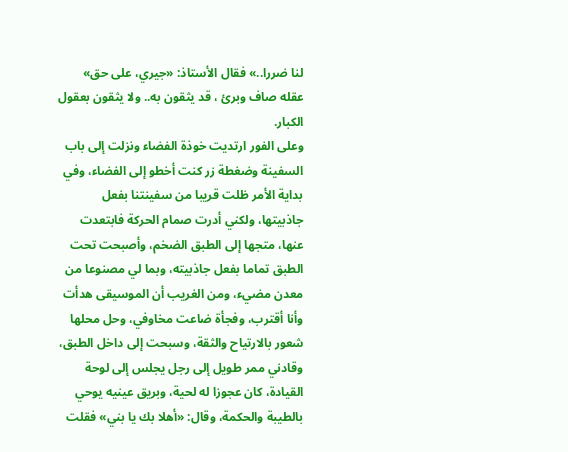لنا ضررا..» فقال الأستاذ: «جيري، على حق» عقله صاف وبرئ ، قد يثقون به.. ولا يثقون بعقول الكبار.
وعلى الفور ارتديت خوذة الفضاء ونزلت إلى باب السفينة وضغطة زر كنت أخطو إلى الفضاء، وفي بداية الأمر ظلت قريبا من سفينتنا بفعل جاذبيتها، ولكني أدرت صمام الحركة فابتعدت عنها، متجها إلى الطبق الضخم، وأصبحت تحت الطبق تماما بفعل جاذبيته، وبما لي مصنوعا من معدن مضيء، ومن الغريب أن الموسيقى هدأت وأنا أقترب، وفجأة ضاعت مخاوفي، وحل محلها شعور بالارتياح والثقة، وسبحت إلى داخل الطبق، وقادني ممر طويل إلى رجل يجلس إلى لوحة القيادة، كان عجوزا له لحية، وبريق عينيه يوحي بالطيبة والحكمة، وقال: «أهلا بك يا بني» فقلت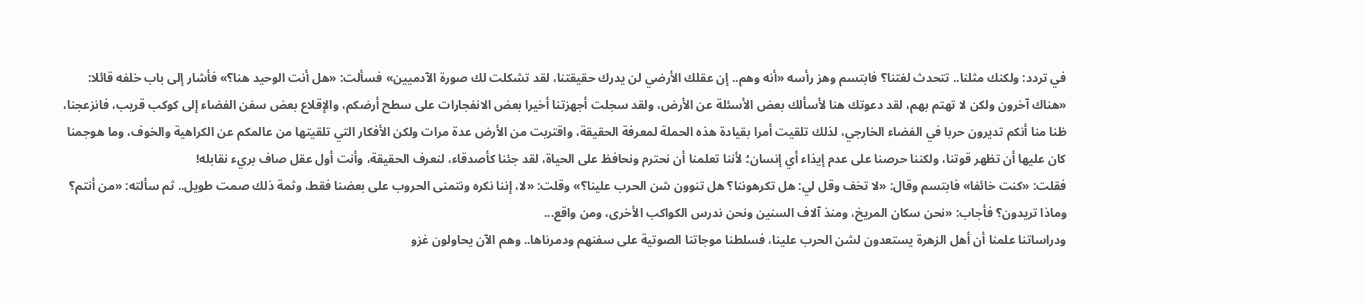في تردد: ولكنك مثلنا.. تتحدث لغتنا؟ فابتسم وهز رأسه «أنه وهم.. إن عقلك الأرضي لن يدرك حقيقتنا، لقد تشكلت لك صورة الآدميين» فسألت: «هل أنت الوحيد هنا؟» فأشار إلى باب خلفه قائلا: «هناك آخرون ولكن لا تهتم بهم، لقد دعوتك هنا لأسألك بعض الأسئلة عن الأرض، ولقد سجلت أجهزتنا أخيرا بعض الانفجارات على سطح أرضكم، والإقلاع بعض سفن الفضاء إلى كوكب قريب، فانزعجنا، ظنا منا أنكم تديرون حربا في الفضاء الخارجي، لذلك تلقيت أمرا بقيادة هذه الحملة لمعرفة الحقيقة، واقتربت من الأرض عدة مرات ولكن الأفكار التي تلقيتها من عالمكم عن الكراهية والخوف، وما هوجمنا كان عليها أن تظهر قوتنا، ولكننا حرصنا على عدم إيذاء أي إنسان؛ لأننا تعلمنا أن نحترم ونحافظ على الحياة، لقد جئنا كأصدقاء، لنعرف الحقيقة، وأنت أول عقل صاف بريء نقابله!
فقلت: «كنت خائفا» فابتسم وقال: «لا تخف وقل لي: هل تكرهوننا؟ هل تنوون شن الحرب علينا؟» وقلت: «لا، إننا نكره ونتمنى الحروب على بعضنا فقط، وثمة ذلك صمت طويل.. ثم سألته: «من أنتم؟ وماذا تريدون؟ فأجاب: «نحن سكان المريخ، ومنذ آلاف السنين ونحن ندرس الكواكب الأخرى، ومن واقع...
ودراساتنا علمنا أن أهل الزهرة يستعدون لشن الحرب علينا، فسلطنا موجاتنا الصوتية على سفنهم ودمرناها.. وهم الآن يحاولون غزو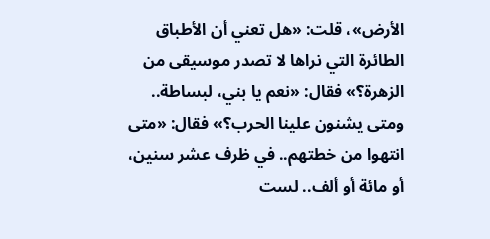الأرض»، قلت: «هل تعني أن الأطباق الطائرة التي نراها لا تصدر موسيقى من الزهرة؟» فقال: «نعم يا بني، لبساطة.. ومتى يشنون علينا الحرب؟» فقال: «متى انتهوا من خطتهم.. في ظرف عشر سنين، أو مائة أو ألف.. لست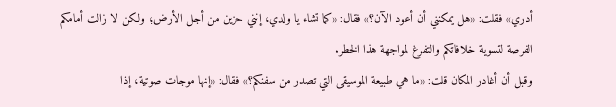أدري» فقلت: «هل يمكنني أن أعود الآن؟» فقال: «كما تشاء يا ولدي، إنني حزين من أجل الأرض؛ ولكن لا زالت أمامكم الفرصة لتسوية خلافاتكم والتفرغ لمواجهة هذا الخطر.
وقبل أن أغادر المكان قلت: «ما هي طبيعة الموسيقى التي تصدر من سفنكم؟» فقال: «إنها موجات صوتية، إذا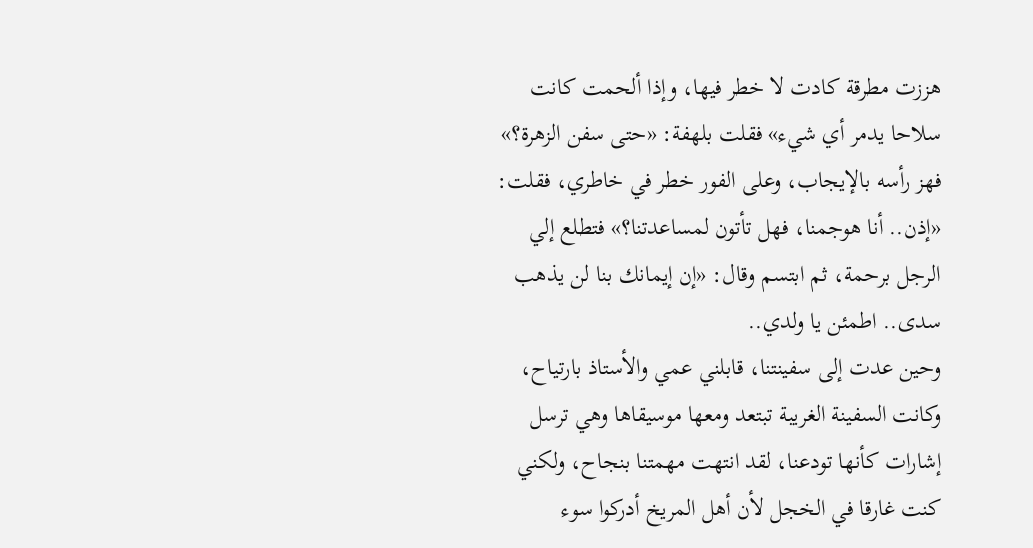هززت مطرقة كادت لا خطر فيها، وإذا ألحمت كانت سلاحا يدمر أي شيء» فقلت بلهفة: «حتى سفن الزهرة؟» فهز رأسه بالإيجاب، وعلى الفور خطر في خاطري، فقلت: «إذن.. أنا هوجمنا، فهل تأتون لمساعدتنا؟» فتطلع إلي الرجل برحمة، ثم ابتسم وقال: «إن إيمانك بنا لن يذهب سدى.. اطمئن يا ولدي..
وحين عدت إلى سفينتنا، قابلني عمي والأستاذ بارتياح، وكانت السفينة الغريبة تبتعد ومعها موسيقاها وهي ترسل إشارات كأنها تودعنا، لقد انتهت مهمتنا بنجاح، ولكني كنت غارقا في الخجل لأن أهل المريخ أدركوا سوء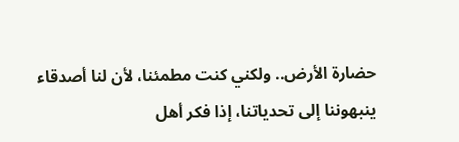حضارة الأرض.. ولكني كنت مطمئنا، لأن لنا أصدقاء ينبهوننا إلى تحدياتنا، إذا فكر أهل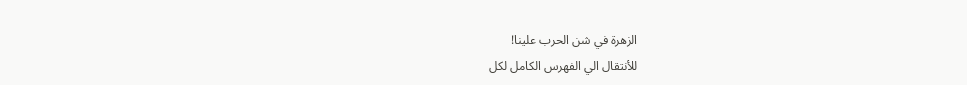الزهرة في شن الحرب علينا!
للأنتقال الي الفهرس الكامل لكل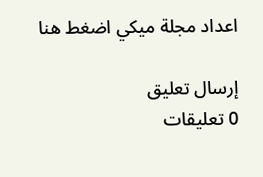اعداد مجلة ميكي اضغط هنا

إرسال تعليق
0 تعليقات